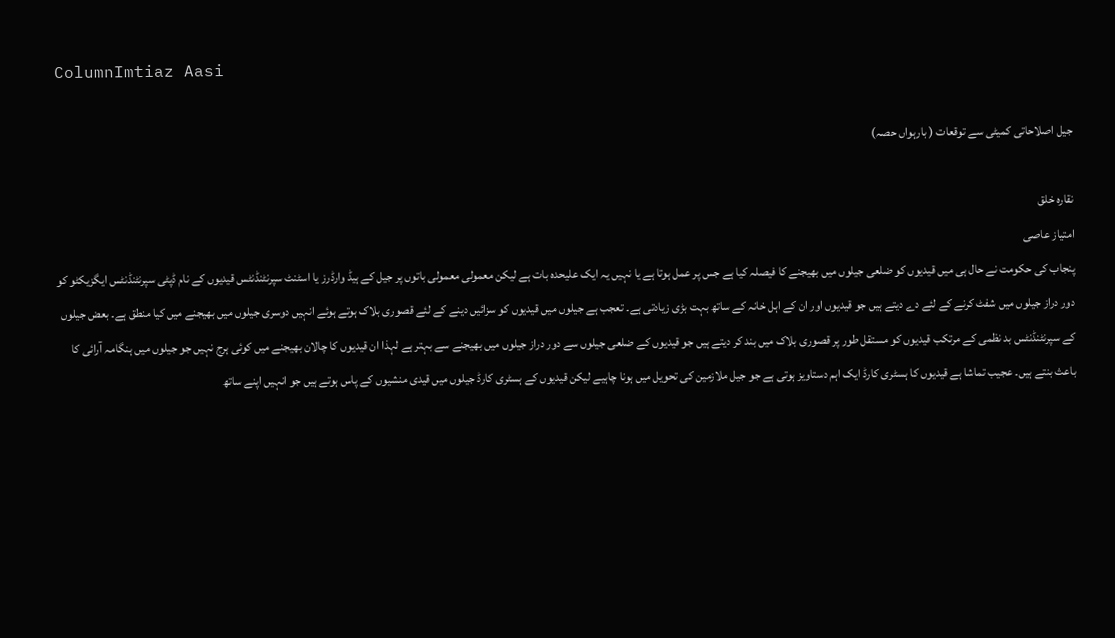ColumnImtiaz Aasi

جیل اصلاحاتی کمیٹی سے توقعات ( بارہواں حصہ)

نقارہ خلق
امتیاز عاصی
پنجاب کی حکومت نے حال ہی میں قیدیوں کو ضلعی جیلوں میں بھیجنے کا فیصلہ کیا ہے جس پر عمل ہوتا ہے یا نہیں یہ ایک علیحدہ بات ہے لیکن معمولی معمولی باتوں پر جیل کے ہیڈ وارڈرز یا اسٹنٹ سپرنٹنڈنٹس قیدیوں کے نام ڈپٹی سپرنٹنڈنٹس ایگزیکٹو کو دور دراز جیلوں میں شفٹ کرنے کے لئے دے دیتے ہیں جو قیدیوں اور ان کے اہل خانہ کے ساتھ بہت بڑی زیادتی ہے۔ تعجب ہے جیلوں میں قیدیوں کو سزائیں دینے کے لئے قصوری بلاک ہوتے ہوئے انہیں دوسری جیلوں میں بھیجنے میں کیا منطق ہے۔ بعض جیلوں کے سپرنٹنڈنٹس بد نظمی کے مرتکب قیدیوں کو مستقل طور پر قصوری بلاک میں بند کر دیتے ہیں جو قیدیوں کے ضلعی جیلوں سے دور دراز جیلوں میں بھیجنے سے بہتر ہے لہذا ان قیدیوں کا چالان بھیجنے میں کوئی ہرج نہیں جو جیلوں میں ہنگامہ آرائی کا باعث بنتے ہیں۔ عجیب تماشا ہے قیدیوں کا ہسٹری کارڈ ایک اہم دستاویز ہوتی ہے جو جیل ملازمین کی تحویل میں ہونا چاہیے لیکن قیدیوں کے ہسٹری کارڈ جیلوں میں قیدی منشیوں کے پاس ہوتے ہیں جو انہیں اپنے ساتھ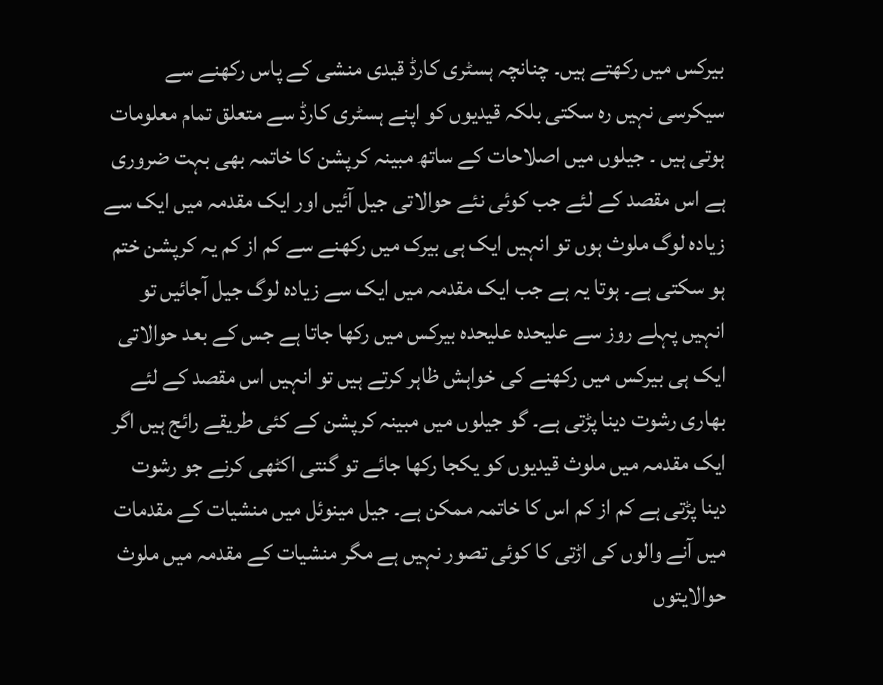بیرکس میں رکھتے ہیں۔ چنانچہ ہسٹری کارڈ قیدی منشی کے پاس رکھنے سے سیکرسی نہیں رہ سکتی بلکہ قیدیوں کو اپنے ہسٹری کارڈ سے متعلق تمام معلومات ہوتی ہیں ۔ جیلوں میں اصلاحات کے ساتھ مبینہ کرپشن کا خاتمہ بھی بہت ضروری ہے اس مقصد کے لئے جب کوئی نئے حوالاتی جیل آئیں اور ایک مقدمہ میں ایک سے زیادہ لوگ ملوث ہوں تو انہیں ایک ہی بیرک میں رکھنے سے کم از کم یہ کرپشن ختم ہو سکتی ہے۔ ہوتا یہ ہے جب ایک مقدمہ میں ایک سے زیادہ لوگ جیل آجائیں تو انہیں پہلے روز سے علیحدہ علیحدہ بیرکس میں رکھا جاتا ہے جس کے بعد حوالاتی ایک ہی بیرکس میں رکھنے کی خواہش ظاہر کرتے ہیں تو انہیں اس مقصد کے لئے بھاری رشوت دینا پڑتی ہے۔ گو جیلوں میں مبینہ کرپشن کے کئی طریقے رائج ہیں اگر ایک مقدمہ میں ملوث قیدیوں کو یکجا رکھا جائے تو گنتی اکٹھی کرنے جو رشوت دینا پڑتی ہے کم از کم اس کا خاتمہ ممکن ہے۔ جیل مینوئل میں منشیات کے مقدمات میں آنے والوں کی اڑتی کا کوئی تصور نہیں ہے مگر منشیات کے مقدمہ میں ملوث حوالایتوں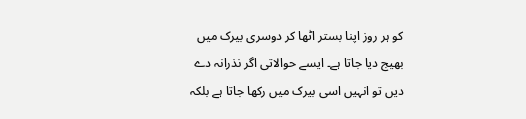کو ہر روز اپنا بستر اٹھا کر دوسری بیرک میں بھیج دیا جاتا ہے۔ ایسے حوالاتی اگر نذرانہ دے دیں تو انہیں اسی بیرک میں رکھا جاتا ہے بلکہ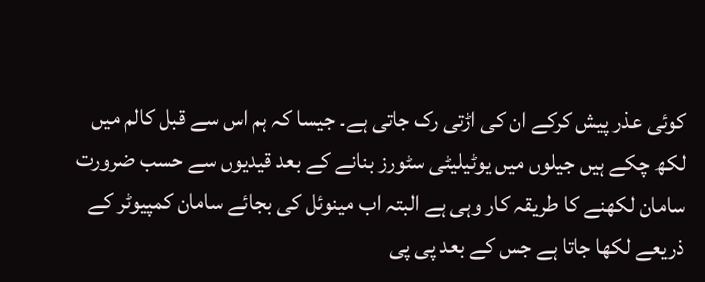کوئی عذر پیش کرکے ان کی اڑتی رک جاتی ہے۔ جیسا کہ ہم اس سے قبل کالم میں لکھ چکے ہیں جیلوں میں یوٹیلیٹی سٹورز بنانے کے بعد قیدیوں سے حسب ضرورت سامان لکھنے کا طریقہ کار وہی ہے البتہ اب مینوئل کی بجائے سامان کمپیوٹر کے ذریعے لکھا جاتا ہے جس کے بعد پی پی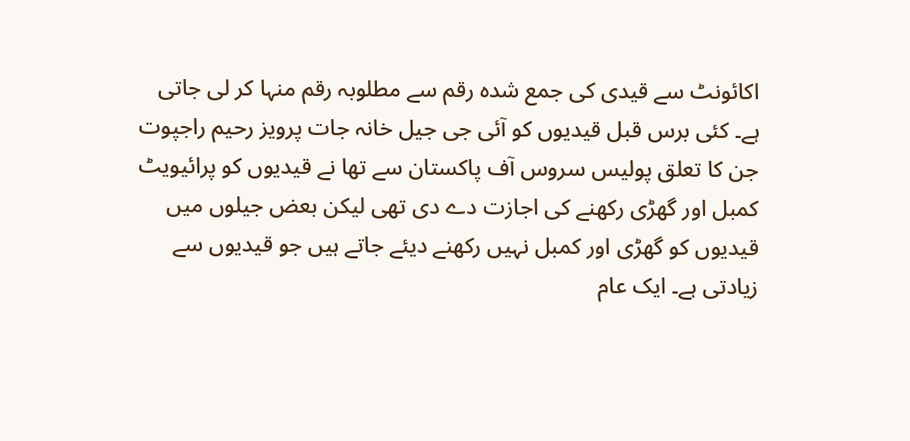اکائونٹ سے قیدی کی جمع شدہ رقم سے مطلوبہ رقم منہا کر لی جاتی ہے۔ کئی برس قبل قیدیوں کو آئی جی جیل خانہ جات پرویز رحیم راجپوت جن کا تعلق پولیس سروس آف پاکستان سے تھا نے قیدیوں کو پرائیویٹ کمبل اور گھڑی رکھنے کی اجازت دے دی تھی لیکن بعض جیلوں میں قیدیوں کو گھڑی اور کمبل نہیں رکھنے دیئے جاتے ہیں جو قیدیوں سے زیادتی ہے۔ ایک عام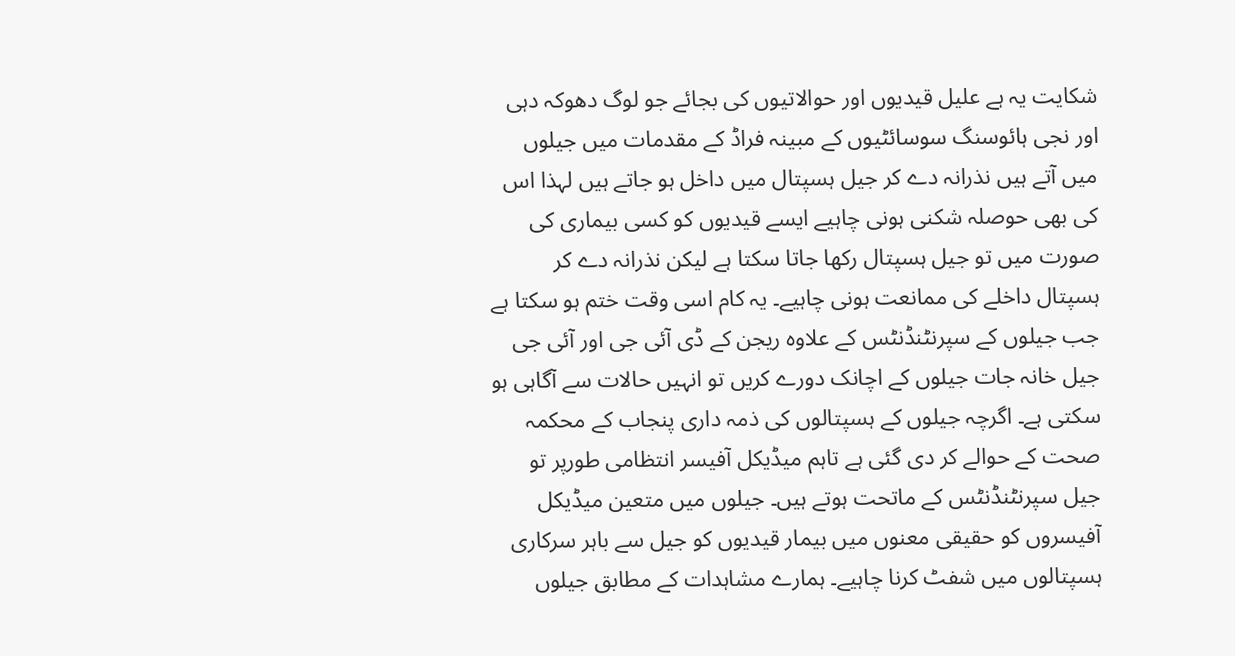شکایت یہ ہے علیل قیدیوں اور حوالاتیوں کی بجائے جو لوگ دھوکہ دہی اور نجی ہائوسنگ سوسائٹیوں کے مبینہ فراڈ کے مقدمات میں جیلوں میں آتے ہیں نذرانہ دے کر جیل ہسپتال میں داخل ہو جاتے ہیں لہذا اس کی بھی حوصلہ شکنی ہونی چاہیے ایسے قیدیوں کو کسی بیماری کی صورت میں تو جیل ہسپتال رکھا جاتا سکتا ہے لیکن نذرانہ دے کر ہسپتال داخلے کی ممانعت ہونی چاہیے۔ یہ کام اسی وقت ختم ہو سکتا ہے جب جیلوں کے سپرنٹنڈنٹس کے علاوہ ریجن کے ڈی آئی جی اور آئی جی جیل خانہ جات جیلوں کے اچانک دورے کریں تو انہیں حالات سے آگاہی ہو سکتی ہے۔ اگرچہ جیلوں کے ہسپتالوں کی ذمہ داری پنجاب کے محکمہ صحت کے حوالے کر دی گئی ہے تاہم میڈیکل آفیسر انتظامی طورپر تو جیل سپرنٹنڈنٹس کے ماتحت ہوتے ہیں۔ جیلوں میں متعین میڈیکل آفیسروں کو حقیقی معنوں میں بیمار قیدیوں کو جیل سے باہر سرکاری ہسپتالوں میں شفٹ کرنا چاہیے۔ ہمارے مشاہدات کے مطابق جیلوں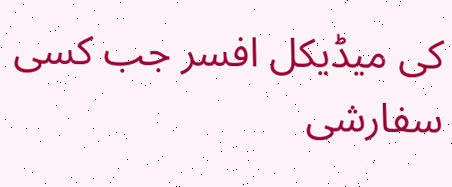کی میڈیکل افسر جب کسی سفارشی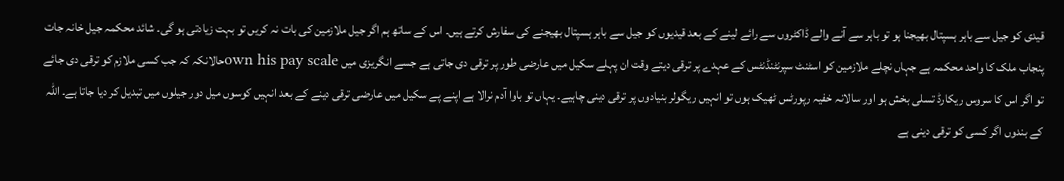قیدی کو جیل سے باہر ہسپتال بھیجنا ہو تو باہر سے آنے والے ڈاکٹروں سے رائے لینے کے بعد قیدیوں کو جیل سے باہر ہسپتال بھیجنے کی سفارش کرتے ہیں۔ اس کے ساتھ ہم اگر جیل ملازمین کی بات نہ کریں تو بہت زیادتی ہو گی۔ شائد محکمہ جیل خانہ جات پنجاب ملک کا واحد محکمہ ہے جہاں نچلے ملازمین کو اسٹنٹ سپرنٹنڈنٹس کے عہدے پر ترقی دیتے وقت ان پہلے سکیل میں عارضی طور پر ترقی دی جاتی ہے جسے انگریزی میں own his pay scaleحالانکہ کہ جب کسی ملازم کو ترقی دی جائے تو اگر اس کا سروس ریکارڈ تسلی بخش ہو اور سالانہ خفیہ رپورٹس ٹھیک ہوں تو انہیں ریگولر بنیادوں پر ترقی دینی چاہیے۔ یہاں تو باوا آدم نرالا ہے اپنے پے سکیل میں عارضی ترقی دینے کے بعد انہیں کوسوں میل دور جیلوں میں تبدیل کر دیا جاتا ہے۔ اللہ کے بندوں اگر کسی کو ترقی دینی ہے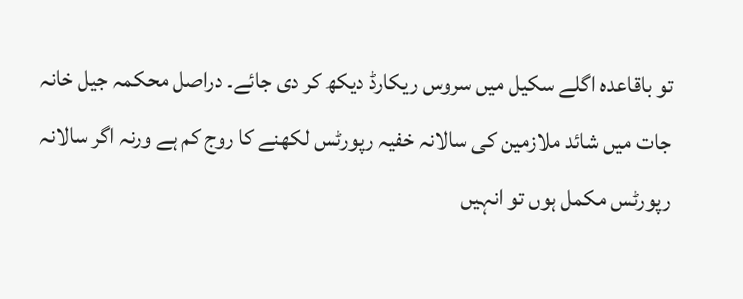تو باقاعدہ اگلے سکیل میں سروس ریکارڈ دیکھ کر دی جائے۔ دراصل محکمہ جیل خانہ جات میں شائد ملازمین کی سالانہ خفیہ رپورٹس لکھنے کا روج کم ہے ورنہ اگر سالانہ رپورٹس مکمل ہوں تو انہیں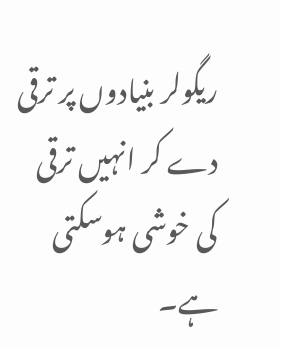ریگولر بنیادوں پر ترقی دے کر انہیں ترقی کی خوشی ہوسکتی ہے۔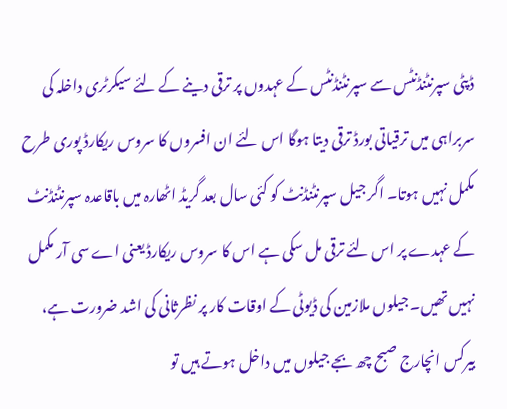ڈپٹی سپرنٹنڈنٹس سے سپرنٹنڈنٹس کے عہدوں پر ترقی دینے کے لئے سیکرٹری داخلہ کی سربراہی میں ترقیاتی بورڈ ترقی دیتا ہوگا اس لئے ان افسروں کا سروس ریکارڈ پوری طرح مکمل نہیں ہوتا۔ اگر جیل سپرنٹنڈنٹ کو کئی سال بعد گریڈ اٹھارہ میں باقاعدہ سپرنٹنڈنٹ کے عہدے پر اس لئے ترقی مل سکی ہے اس کا سروس ریکارڈ یعنی اے سی آر مکمل نہیں تھیں۔ جیلوں ملازمین کی ڈیوٹی کے اوقات کار پر نظرثانی کی اشد ضرورت ہے، بیرکس انچارج صبح چھ بجے جیلوں میں داخل ہوتے ہیں تو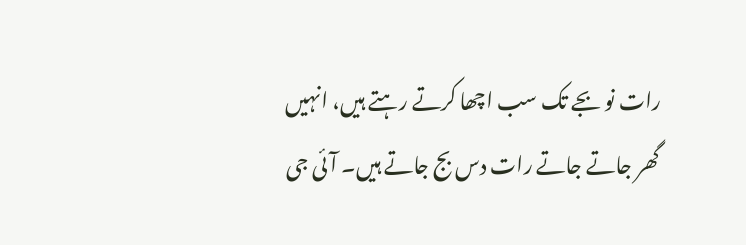رات نو بجے تک سب اچھا کرتے رہتے ہیں، انہیں گھر جاتے جاتے رات دس بج جاتے ہیں۔ آئی جی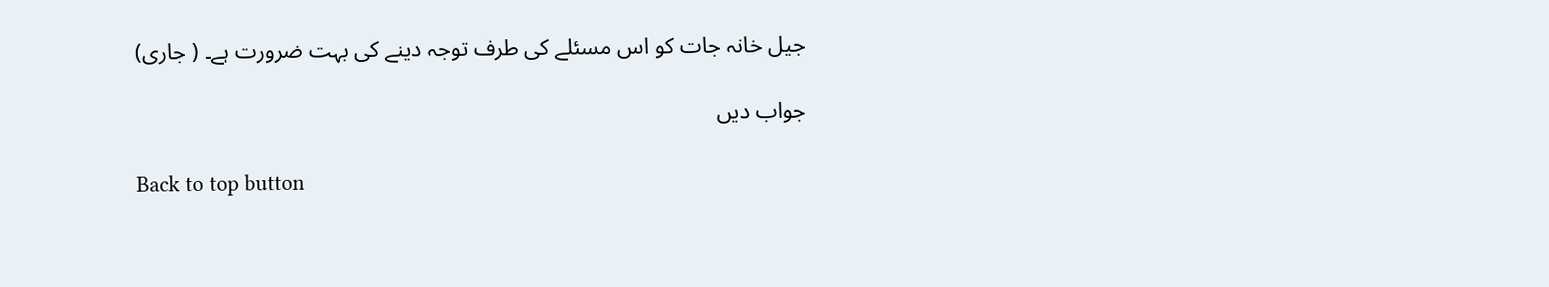جیل خانہ جات کو اس مسئلے کی طرف توجہ دینے کی بہت ضرورت ہے۔ ( جاری)

جواب دیں

Back to top button